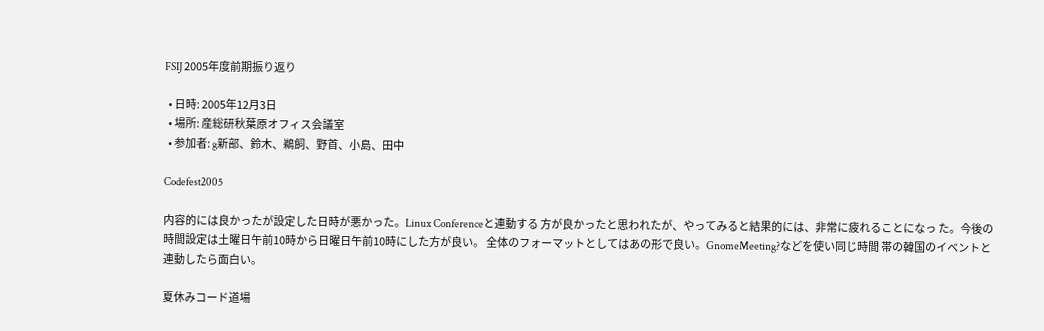FSIJ 2005年度前期振り返り

  • 日時: 2005年12月3日
  • 場所: 産総研秋葉原オフィス会議室
  • 参加者: g新部、鈴木、鵜飼、野首、小島、田中

Codefest2005

内容的には良かったが設定した日時が悪かった。Linux Conferenceと連動する 方が良かったと思われたが、やってみると結果的には、非常に疲れることになっ た。今後の時間設定は土曜日午前10時から日曜日午前10時にした方が良い。 全体のフォーマットとしてはあの形で良い。GnomeMeeting?などを使い同じ時間 帯の韓国のイベントと連動したら面白い。

夏休みコード道場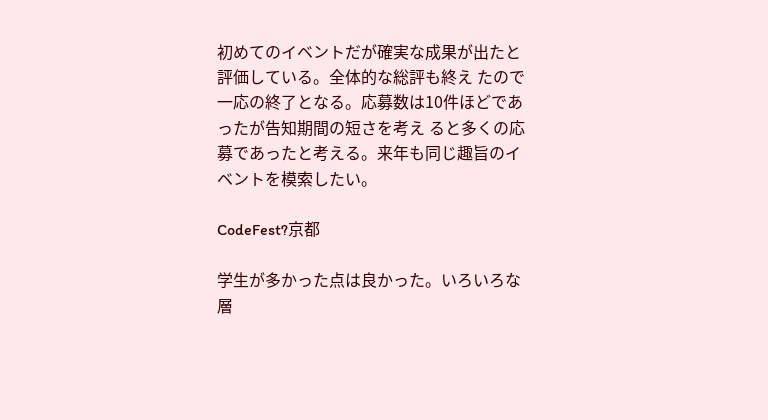初めてのイベントだが確実な成果が出たと評価している。全体的な総評も終え たので一応の終了となる。応募数は10件ほどであったが告知期間の短さを考え ると多くの応募であったと考える。来年も同じ趣旨のイベントを模索したい。

CodeFest?京都

学生が多かった点は良かった。いろいろな層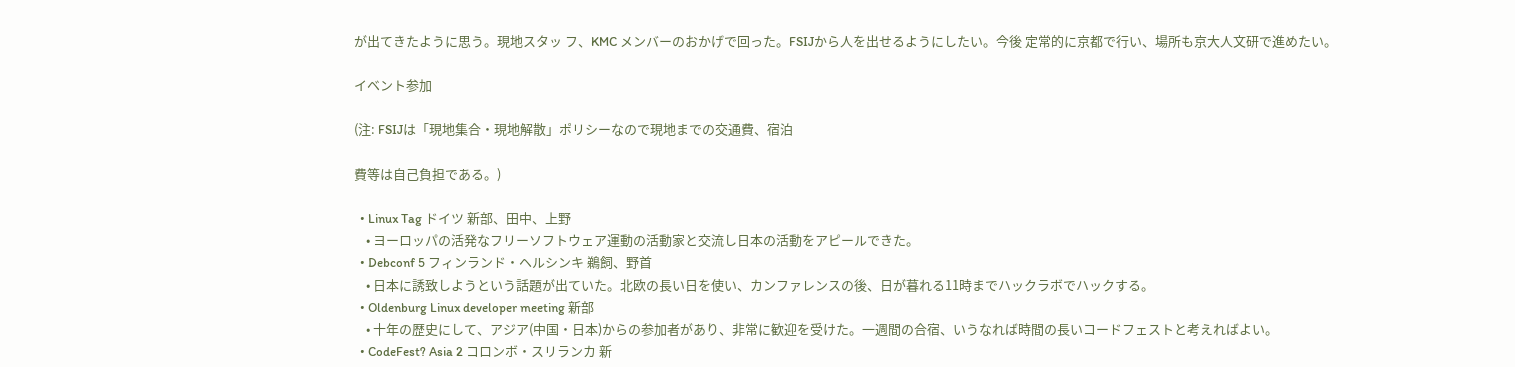が出てきたように思う。現地スタッ フ、KMC メンバーのおかげで回った。FSIJから人を出せるようにしたい。今後 定常的に京都で行い、場所も京大人文研で進めたい。

イベント参加

(注: FSIJは「現地集合・現地解散」ポリシーなので現地までの交通費、宿泊

費等は自己負担である。)

  • Linux Tag ドイツ 新部、田中、上野
    • ヨーロッパの活発なフリーソフトウェア運動の活動家と交流し日本の活動をアピールできた。
  • Debconf 5 フィンランド・ヘルシンキ 鵜飼、野首
    • 日本に誘致しようという話題が出ていた。北欧の長い日を使い、カンファレンスの後、日が暮れる11時までハックラボでハックする。
  • Oldenburg Linux developer meeting 新部
    • 十年の歴史にして、アジア(中国・日本)からの参加者があり、非常に歓迎を受けた。一週間の合宿、いうなれば時間の長いコードフェストと考えればよい。
  • CodeFest? Asia 2 コロンボ・スリランカ 新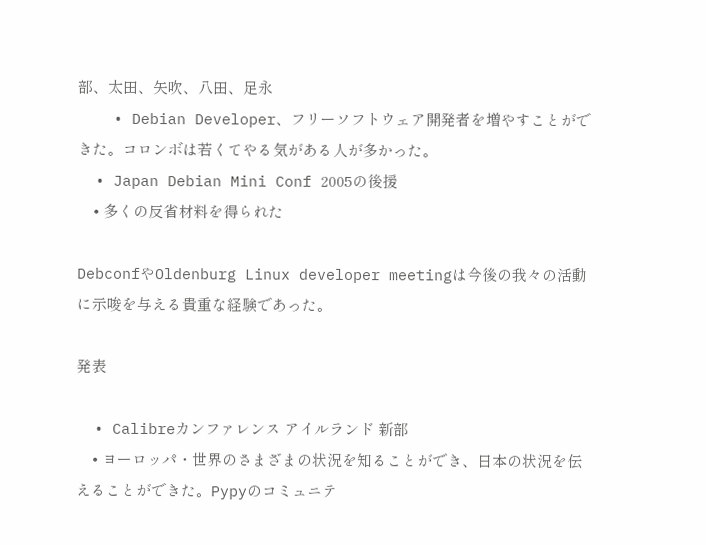部、太田、矢吹、八田、足永
    • Debian Developer、フリーソフトウェア開発者を増やすことができた。コロンボは若くてやる気がある人が多かった。
  • Japan Debian Mini Conf 2005の後援
    • 多くの反省材料を得られた

DebconfやOldenburg Linux developer meetingは今後の我々の活動に示唆を与える貴重な経験であった。

発表

  • Calibreカンファレンス アイルランド 新部
    • ヨーロッパ・世界のさまざまの状況を知ることができ、日本の状況を伝えることができた。Pypyのコミュニテ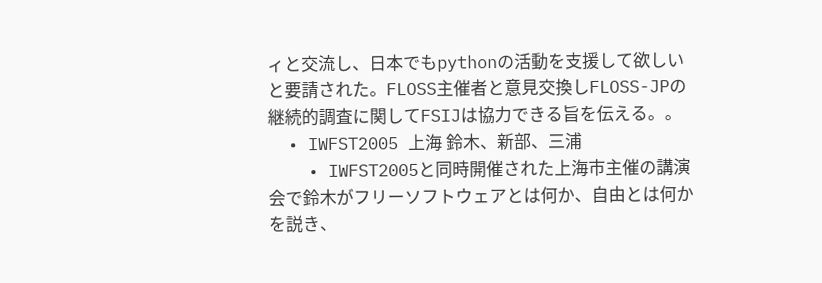ィと交流し、日本でもpythonの活動を支援して欲しいと要請された。FLOSS主催者と意見交換しFLOSS-JPの継続的調査に関してFSIJは協力できる旨を伝える。。
  • IWFST2005 上海 鈴木、新部、三浦
    • IWFST2005と同時開催された上海市主催の講演会で鈴木がフリーソフトウェアとは何か、自由とは何かを説き、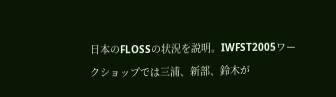日本のFLOSSの状況を説明。IWFST2005ワークショップでは三浦、新部、鈴木が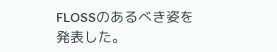FLOSSのあるべき姿を発表した。